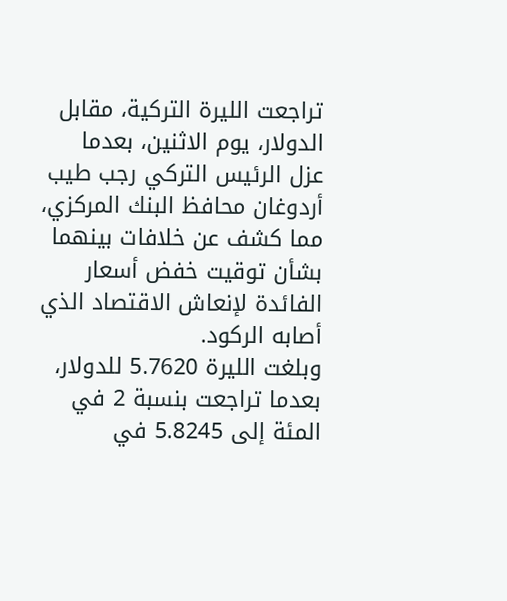تراجعت الليرة التركية، مقابل الدولار، يوم الاثنين، بعدما عزل الرئيس التركي رجب طيب أردوغان محافظ البنك المركزي، مما كشف عن خلافات بينهما بشأن توقيت خفض أسعار الفائدة لإنعاش الاقتصاد الذي أصابه الركود.
وبلغت الليرة 5.7620 للدولار، بعدما تراجعت بنسبة 2 في المئة إلى 5.8245 في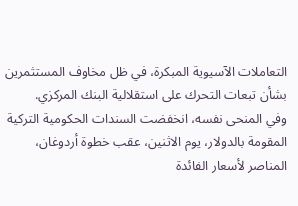التعاملات الآسيوية المبكرة، في ظل مخاوف المستثمرين بشأن تبعات التحرك على استقلالية البنك المركزي.
وفي المنحى نفسه، انخفضت السندات الحكومية التركية المقومة بالدولار، يوم الاثنين، عقب خطوة أردوغان، المناصر لأسعار الفائدة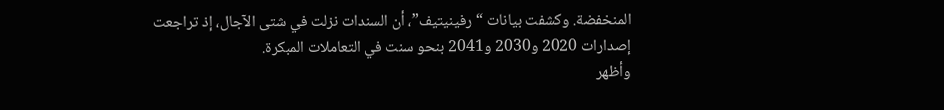المنخفضة. وكشفت بيانات “رفينيتيف”، أن السندات نزلت في شتى الآجال، إذ تراجعت إصدارات 2020 و2030 و2041 بنحو سنت في التعاملات المبكرة.
وأظهر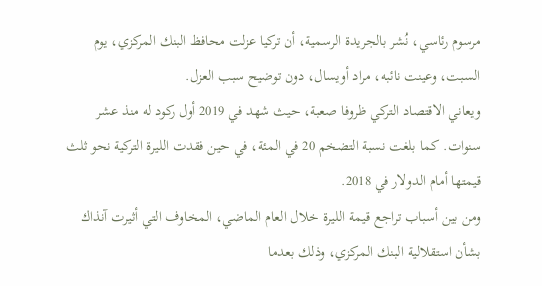مرسوم رئاسي، نُشر بالجريدة الرسمية، أن تركيا عزلت محافظ البنك المركزي، يوم السبت، وعينت نائبه، مراد أويسال، دون توضيح سبب العزل.
ويعاني الاقتصاد التركي ظروفا صعبة، حيث شهد في 2019 أول ركود له منذ عشر سنوات. كما بلغت نسبة التضخم 20 في المئة، في حين فقدت الليرة التركية نحو ثلث قيمتها أمام الدولار في 2018.
ومن بين أسباب تراجع قيمة الليرة خلال العام الماضي، المخاوف التي أثيرت آنذاك بشأن استقلالية البنك المركزي، وذلك بعدما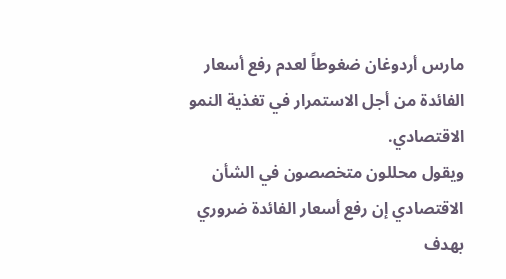مارس أردوغان ضغوطاً لعدم رفع أسعار الفائدة من أجل الاستمرار في تغذية النمو الاقتصادي.
ويقول محللون متخصصون في الشأن الاقتصادي إن رفع أسعار الفائدة ضروري بهدف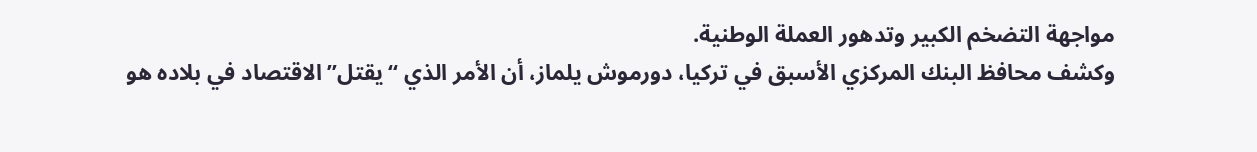مواجهة التضخم الكبير وتدهور العملة الوطنية.
وكشف محافظ البنك المركزي الأسبق في تركيا، دورموش يلماز، أن الأمر الذي “يقتل” الاقتصاد في بلاده هو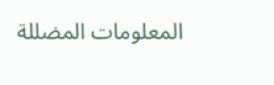المعلومات المضللة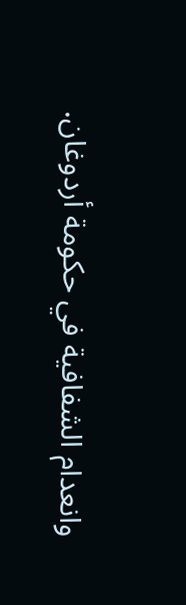وانعدام الشفافية في حكومة أردوغان.